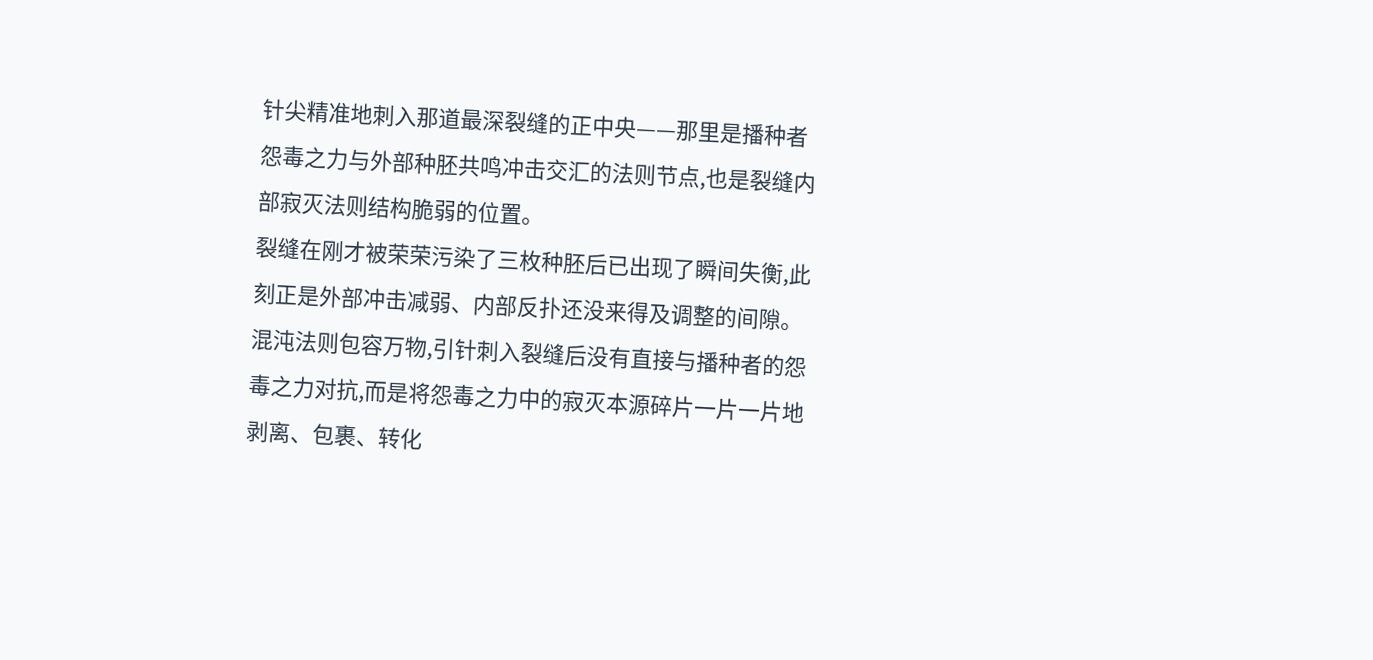针尖精准地刺入那道最深裂缝的正中央——那里是播种者怨毒之力与外部种胚共鸣冲击交汇的法则节点,也是裂缝内部寂灭法则结构脆弱的位置。
裂缝在刚才被荣荣污染了三枚种胚后已出现了瞬间失衡,此刻正是外部冲击减弱、内部反扑还没来得及调整的间隙。
混沌法则包容万物,引针刺入裂缝后没有直接与播种者的怨毒之力对抗,而是将怨毒之力中的寂灭本源碎片一片一片地剥离、包裹、转化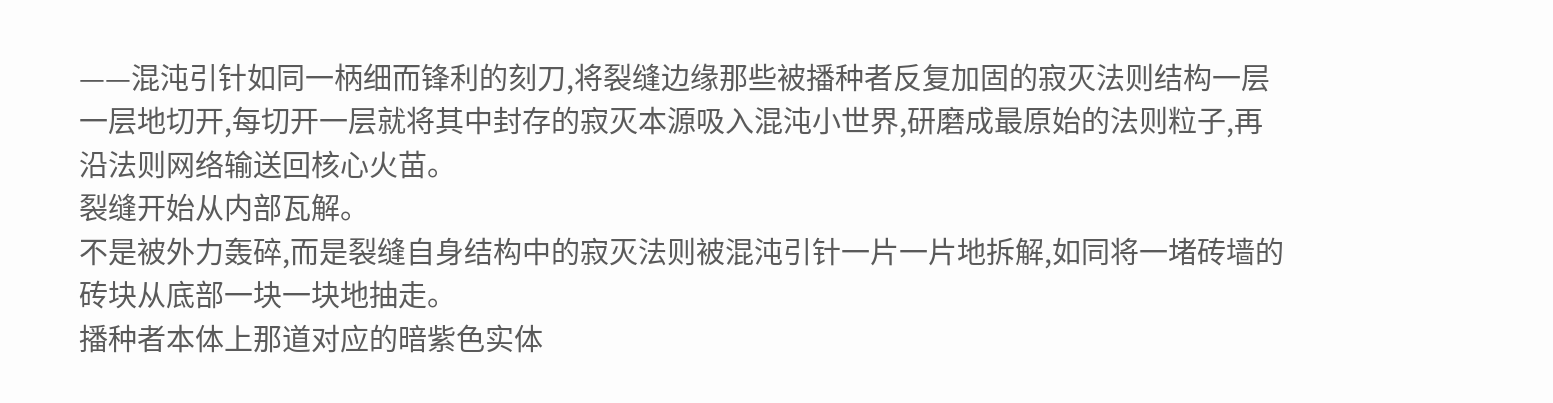——混沌引针如同一柄细而锋利的刻刀,将裂缝边缘那些被播种者反复加固的寂灭法则结构一层一层地切开,每切开一层就将其中封存的寂灭本源吸入混沌小世界,研磨成最原始的法则粒子,再沿法则网络输送回核心火苗。
裂缝开始从内部瓦解。
不是被外力轰碎,而是裂缝自身结构中的寂灭法则被混沌引针一片一片地拆解,如同将一堵砖墙的砖块从底部一块一块地抽走。
播种者本体上那道对应的暗紫色实体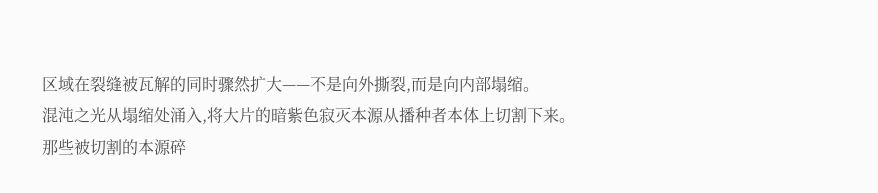区域在裂缝被瓦解的同时骤然扩大——不是向外撕裂,而是向内部塌缩。
混沌之光从塌缩处涌入,将大片的暗紫色寂灭本源从播种者本体上切割下来。
那些被切割的本源碎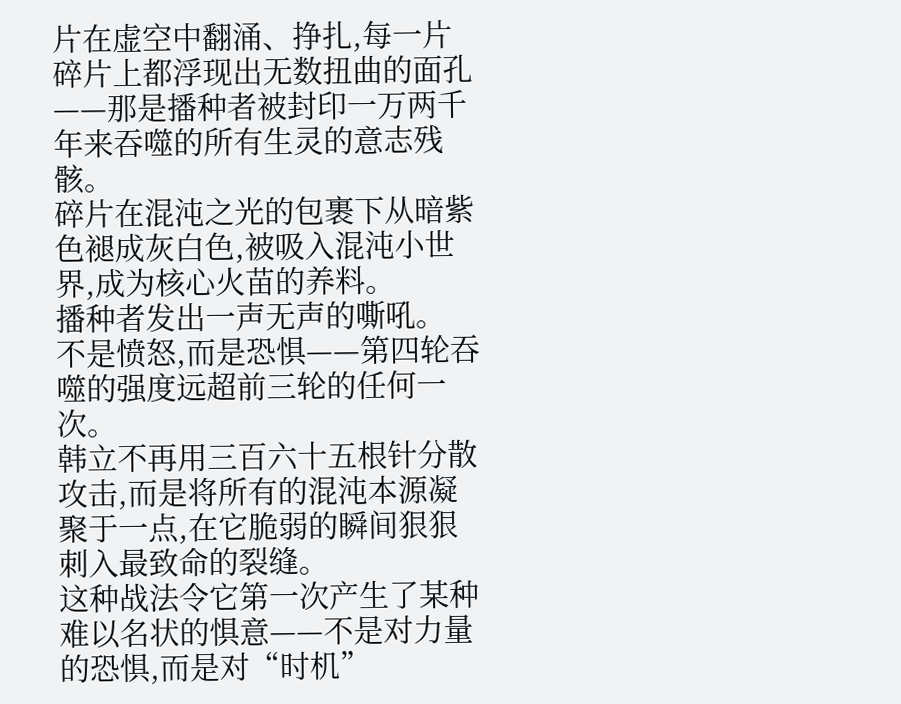片在虚空中翻涌、挣扎,每一片碎片上都浮现出无数扭曲的面孔——那是播种者被封印一万两千年来吞噬的所有生灵的意志残骸。
碎片在混沌之光的包裹下从暗紫色褪成灰白色,被吸入混沌小世界,成为核心火苗的养料。
播种者发出一声无声的嘶吼。
不是愤怒,而是恐惧——第四轮吞噬的强度远超前三轮的任何一次。
韩立不再用三百六十五根针分散攻击,而是将所有的混沌本源凝聚于一点,在它脆弱的瞬间狠狠刺入最致命的裂缝。
这种战法令它第一次产生了某种难以名状的惧意——不是对力量的恐惧,而是对“时机”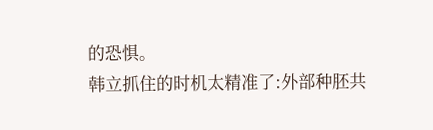的恐惧。
韩立抓住的时机太精准了:外部种胚共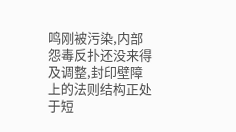鸣刚被污染,内部怨毒反扑还没来得及调整,封印壁障上的法则结构正处于短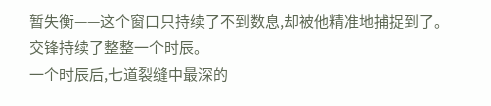暂失衡——这个窗口只持续了不到数息,却被他精准地捕捉到了。
交锋持续了整整一个时辰。
一个时辰后,七道裂缝中最深的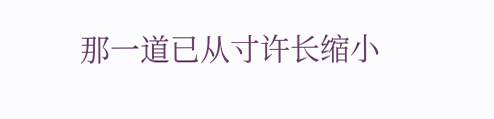那一道已从寸许长缩小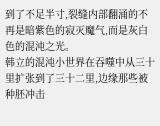到了不足半寸,裂缝内部翻涌的不再是暗紫色的寂灭魔气,而是灰白色的混沌之光。
韩立的混沌小世界在吞噬中从三十里扩张到了三十二里,边缘那些被种胚冲击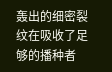轰出的细密裂纹在吸收了足够的播种者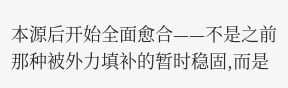本源后开始全面愈合——不是之前那种被外力填补的暂时稳固,而是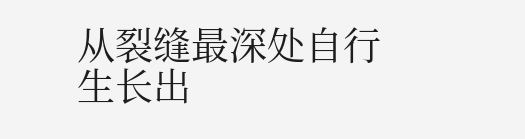从裂缝最深处自行生长出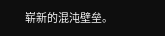崭新的混沌壁垒。